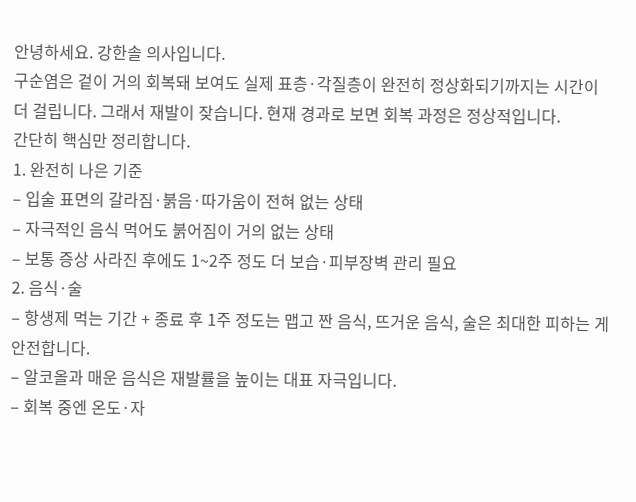안녕하세요. 강한솔 의사입니다.
구순염은 겉이 거의 회복돼 보여도 실제 표층·각질층이 완전히 정상화되기까지는 시간이 더 걸립니다. 그래서 재발이 잦습니다. 현재 경과로 보면 회복 과정은 정상적입니다.
간단히 핵심만 정리합니다.
1. 완전히 나은 기준
– 입술 표면의 갈라짐·붉음·따가움이 전혀 없는 상태
– 자극적인 음식 먹어도 붉어짐이 거의 없는 상태
– 보통 증상 사라진 후에도 1~2주 정도 더 보습·피부장벽 관리 필요
2. 음식·술
– 항생제 먹는 기간 + 종료 후 1주 정도는 맵고 짠 음식, 뜨거운 음식, 술은 최대한 피하는 게 안전합니다.
– 알코올과 매운 음식은 재발률을 높이는 대표 자극입니다.
– 회복 중엔 온도·자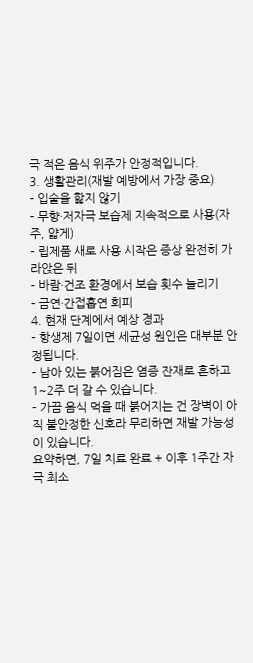극 적은 음식 위주가 안정적입니다.
3. 생활관리(재발 예방에서 가장 중요)
– 입술을 핥지 않기
– 무향·저자극 보습제 지속적으로 사용(자주, 얇게)
– 립제품 새로 사용 시작은 증상 완전히 가라앉은 뒤
– 바람·건조 환경에서 보습 횟수 늘리기
– 금연·간접흡연 회피
4. 현재 단계에서 예상 경과
– 항생제 7일이면 세균성 원인은 대부분 안정됩니다.
– 남아 있는 붉어짐은 염증 잔재로 흔하고 1~2주 더 갈 수 있습니다.
– 가끔 음식 먹을 때 붉어지는 건 장벽이 아직 불안정한 신호라 무리하면 재발 가능성이 있습니다.
요약하면, 7일 치료 완료 + 이후 1주간 자극 최소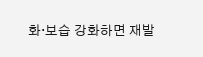화·보습 강화하면 재발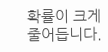확률이 크게 줄어듭니다.